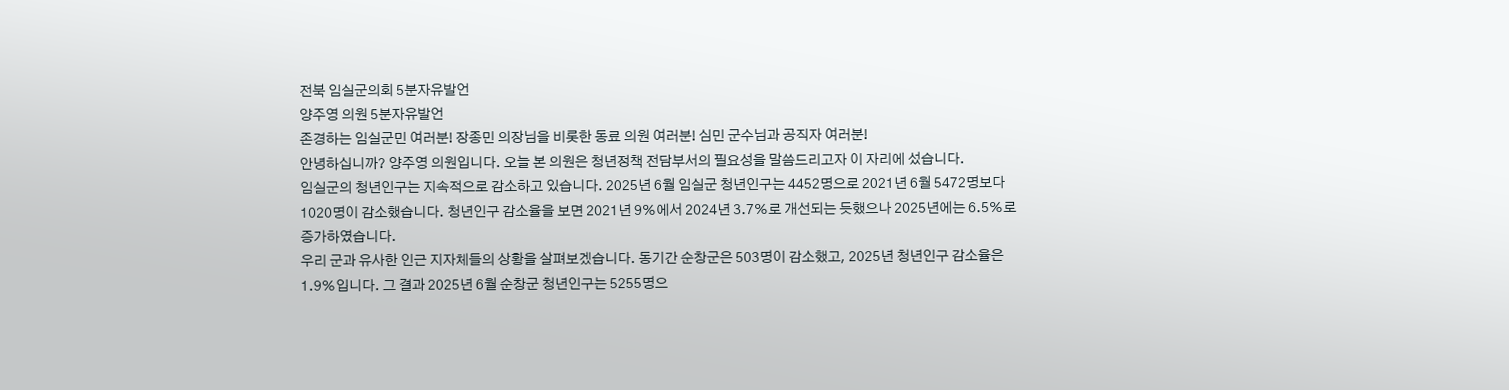전북 임실군의회 5분자유발언
양주영 의원 5분자유발언
존경하는 임실군민 여러분! 장종민 의장님을 비롯한 동료 의원 여러분! 심민 군수님과 공직자 여러분!
안녕하십니까? 양주영 의원입니다. 오늘 본 의원은 청년정책 전담부서의 필요성을 말씀드리고자 이 자리에 섰습니다.
임실군의 청년인구는 지속적으로 감소하고 있습니다. 2025년 6월 임실군 청년인구는 4452명으로 2021년 6월 5472명보다 1020명이 감소했습니다. 청년인구 감소율을 보면 2021년 9%에서 2024년 3.7%로 개선되는 듯했으나 2025년에는 6.5%로 증가하였습니다.
우리 군과 유사한 인근 지자체들의 상황을 살펴보겠습니다. 동기간 순창군은 503명이 감소했고, 2025년 청년인구 감소율은 1.9%입니다. 그 결과 2025년 6월 순창군 청년인구는 5255명으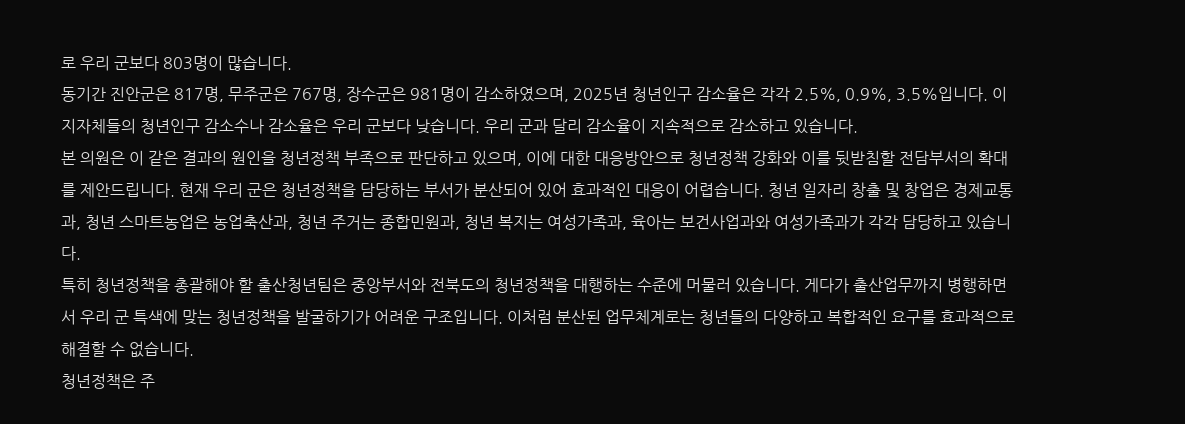로 우리 군보다 803명이 많습니다.
동기간 진안군은 817명, 무주군은 767명, 장수군은 981명이 감소하였으며, 2025년 청년인구 감소율은 각각 2.5%, 0.9%, 3.5%입니다. 이 지자체들의 청년인구 감소수나 감소율은 우리 군보다 낮습니다. 우리 군과 달리 감소율이 지속적으로 감소하고 있습니다.
본 의원은 이 같은 결과의 원인을 청년정책 부족으로 판단하고 있으며, 이에 대한 대응방안으로 청년정책 강화와 이를 뒷받침할 전담부서의 확대를 제안드립니다. 현재 우리 군은 청년정책을 담당하는 부서가 분산되어 있어 효과적인 대응이 어렵습니다. 청년 일자리 창출 및 창업은 경제교통과, 청년 스마트농업은 농업축산과, 청년 주거는 종합민원과, 청년 복지는 여성가족과, 육아는 보건사업과와 여성가족과가 각각 담당하고 있습니다.
특히 청년정책을 총괄해야 할 출산청년팀은 중앙부서와 전북도의 청년정책을 대행하는 수준에 머물러 있습니다. 게다가 출산업무까지 병행하면서 우리 군 특색에 맞는 청년정책을 발굴하기가 어려운 구조입니다. 이처럼 분산된 업무체계로는 청년들의 다양하고 복합적인 요구를 효과적으로 해결할 수 없습니다.
청년정책은 주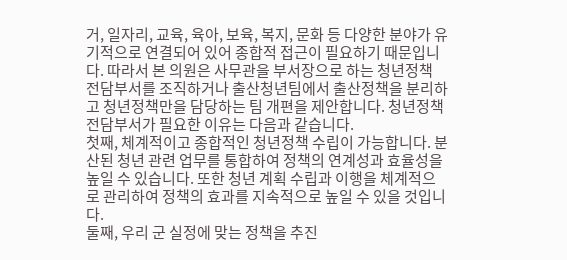거, 일자리, 교육, 육아, 보육, 복지, 문화 등 다양한 분야가 유기적으로 연결되어 있어 종합적 접근이 필요하기 때문입니다. 따라서 본 의원은 사무관을 부서장으로 하는 청년정책 전담부서를 조직하거나 출산청년팀에서 출산정책을 분리하고 청년정책만을 담당하는 팀 개편을 제안합니다. 청년정책 전담부서가 필요한 이유는 다음과 같습니다.
첫째, 체계적이고 종합적인 청년정책 수립이 가능합니다. 분산된 청년 관련 업무를 통합하여 정책의 연계성과 효율성을 높일 수 있습니다. 또한 청년 계획 수립과 이행을 체계적으로 관리하여 정책의 효과를 지속적으로 높일 수 있을 것입니다.
둘째, 우리 군 실정에 맞는 정책을 추진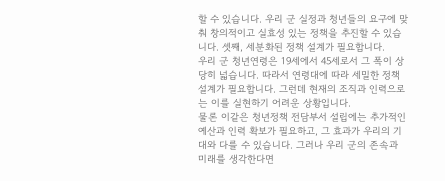할 수 있습니다. 우리 군 실정과 청년들의 요구에 맞춰 창의적이고 실효성 있는 정책을 추진할 수 있습니다. 셋째, 세분화된 정책 설계가 필요합니다.
우리 군 청년연령은 19세에서 45세로서 그 폭이 상당히 넓습니다. 따라서 연령대에 따라 세밀한 정책 설계가 필요합니다. 그런데 현재의 조직과 인력으로는 이를 실현하기 어려운 상황입니다.
물론 이같은 청년정책 전담부서 설립에는 추가적인 예산과 인력 확보가 필요하고, 그 효과가 우리의 기대와 다를 수 있습니다. 그러나 우리 군의 존속과 미래를 생각한다면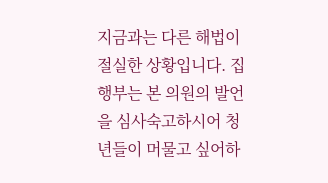지금과는 다른 해법이 절실한 상황입니다. 집행부는 본 의원의 발언을 심사숙고하시어 청년들이 머물고 싶어하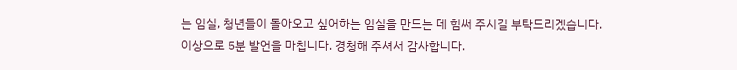는 임실, 청년들이 돌아오고 싶어하는 임실을 만드는 데 힘써 주시길 부탁드리겠습니다.
이상으로 5분 발언을 마칩니다. 경청해 주셔서 감사합니다.